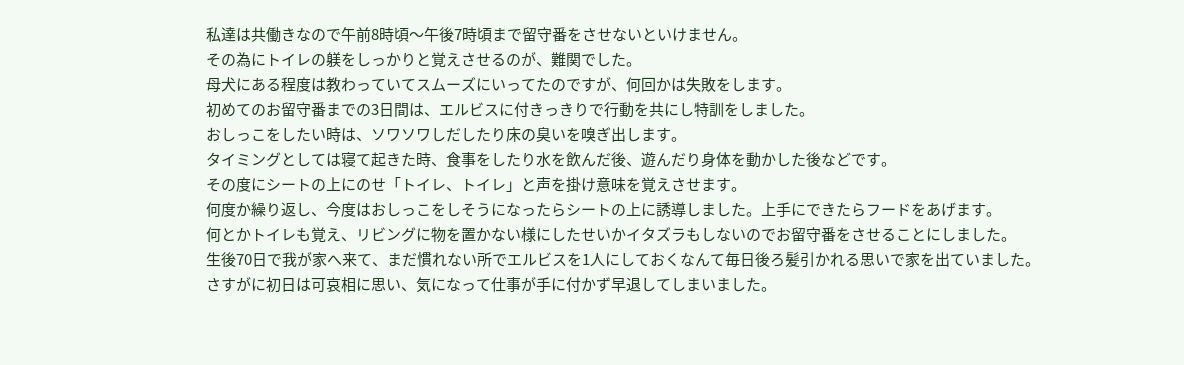私達は共働きなので午前8時頃〜午後7時頃まで留守番をさせないといけません。
その為にトイレの躾をしっかりと覚えさせるのが、難関でした。
母犬にある程度は教わっていてスムーズにいってたのですが、何回かは失敗をします。
初めてのお留守番までの3日間は、エルビスに付きっきりで行動を共にし特訓をしました。
おしっこをしたい時は、ソワソワしだしたり床の臭いを嗅ぎ出します。
タイミングとしては寝て起きた時、食事をしたり水を飲んだ後、遊んだり身体を動かした後などです。
その度にシートの上にのせ「トイレ、トイレ」と声を掛け意味を覚えさせます。
何度か繰り返し、今度はおしっこをしそうになったらシートの上に誘導しました。上手にできたらフードをあげます。
何とかトイレも覚え、リビングに物を置かない様にしたせいかイタズラもしないのでお留守番をさせることにしました。
生後70日で我が家へ来て、まだ慣れない所でエルビスを1人にしておくなんて毎日後ろ髪引かれる思いで家を出ていました。
さすがに初日は可哀相に思い、気になって仕事が手に付かず早退してしまいました。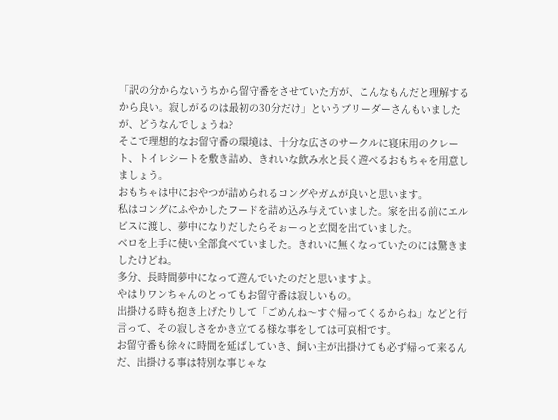「訳の分からないうちから留守番をさせていた方が、こんなもんだと理解するから良い。寂しがるのは最初の30分だけ」というブリーダーさんもいましたが、どうなんでしょうね?
そこで理想的なお留守番の環境は、十分な広さのサークルに寝床用のクレート、トイレシートを敷き詰め、きれいな飲み水と長く遊べるおもちゃを用意しましょう。
おもちゃは中におやつが詰められるコングやガムが良いと思います。
私はコングにふやかしたフードを詰め込み与えていました。家を出る前にエルビスに渡し、夢中になりだしたらそぉーっと玄関を出ていました。
ベロを上手に使い全部食べていました。きれいに無くなっていたのには驚きましたけどね。
多分、長時間夢中になって遊んでいたのだと思いますよ。
やはりワンちゃんのとってもお留守番は寂しいもの。
出掛ける時も抱き上げたりして「ごめんね〜すぐ帰ってくるからね」などと行言って、その寂しさをかき立てる様な事をしては可哀相です。
お留守番も徐々に時間を延ばしていき、飼い主が出掛けても必ず帰って来るんだ、出掛ける事は特別な事じゃな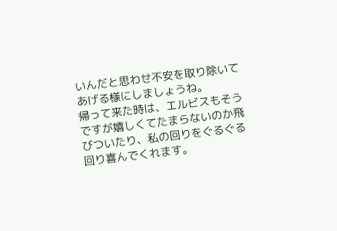いんだと思わせ不安を取り除いてあげる様にしましょうね。
帰って来た時は、エルビスもそうですが嬉しくてたまらないのか飛びついたり、私の回りをぐるぐる回り喜んでくれます。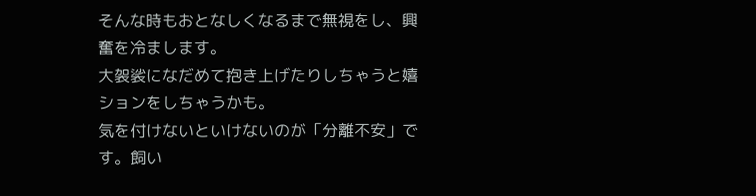そんな時もおとなしくなるまで無視をし、興奮を冷まします。
大袈裟になだめて抱き上げたりしちゃうと嬉ションをしちゃうかも。
気を付けないといけないのが「分離不安」です。飼い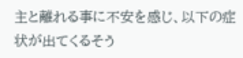主と離れる事に不安を感じ、以下の症状が出てくるそう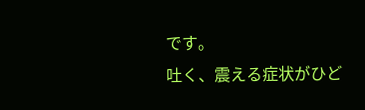です。
吐く、震える症状がひど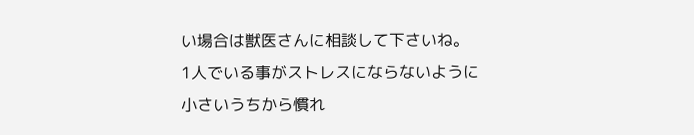い場合は獣医さんに相談して下さいね。
1人でいる事がストレスにならないように小さいうちから慣れ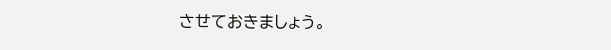させておきましょう。